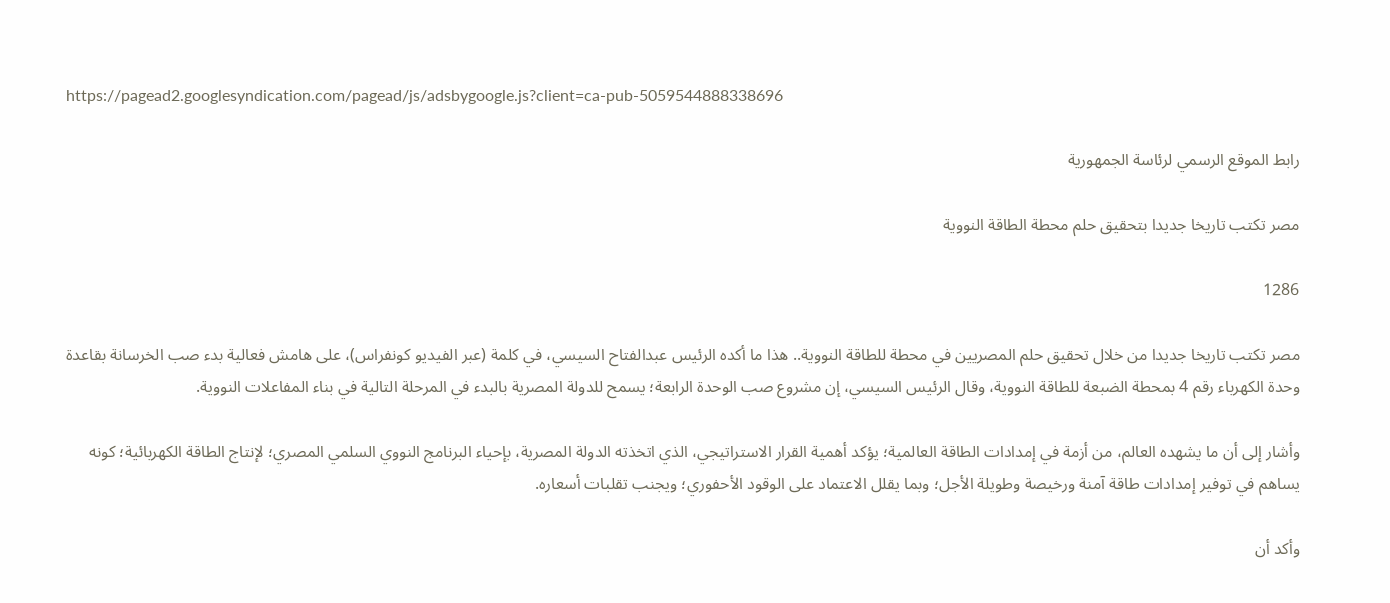https://pagead2.googlesyndication.com/pagead/js/adsbygoogle.js?client=ca-pub-5059544888338696

رابط الموقع الرسمي لرئاسة الجمهورية

مصر تكتب تاريخا جديدا بتحقيق حلم محطة الطاقة النووية

1286

مصر تكتب تاريخا جديدا من خلال تحقيق حلم المصريين في محطة للطاقة النووية.. هذا ما أكده الرئيس عبدالفتاح السيسي، في كلمة (عبر الفيديو كونفراس)، على هامش فعالية بدء صب الخرسانة بقاعدة وحدة الكهرباء رقم 4 بمحطة الضبعة للطاقة النووية، وقال الرئيس السيسي، إن مشروع صب الوحدة الرابعة؛ يسمح للدولة المصرية بالبدء في المرحلة التالية في بناء المفاعلات النووية.

وأشار إلى أن ما يشهده العالم، من أزمة في إمدادات الطاقة العالمية؛ يؤكد أهمية القرار الاستراتيجي، الذي اتخذته الدولة المصرية، بإحياء البرنامج النووي السلمي المصري؛ لإنتاج الطاقة الكهربائية؛ كونه يساهم في توفير إمدادات طاقة آمنة ورخيصة وطويلة الأجل؛ وبما يقلل الاعتماد على الوقود الأحفوري؛ ويجنب تقلبات أسعاره.

وأكد أن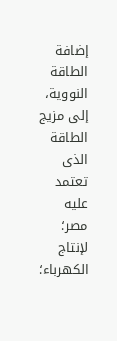إضافة الطاقة النووية، إلى مزيج الطاقة الذى تعتمد عليه مصر؛ لإنتاج الكهرباء؛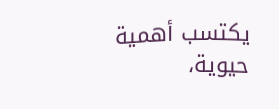يكتسب أهمية حيوية،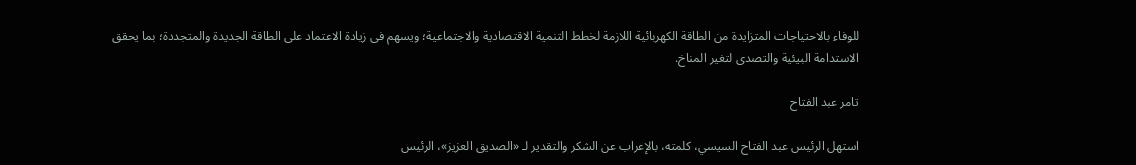للوفاء بالاحتياجات المتزايدة من الطاقة الكهربائية اللازمة لخطط التنمية الاقتصادية والاجتماعية؛ ويسهم فى زيادة الاعتماد على الطاقة الجديدة والمتجددة؛ بما يحقق الاستدامة البيئية والتصدى لتغير المناخ.

تامر عبد الفتاح

استهل الرئيس عبد الفتاح السيسي، كلمته، بالإعراب عن الشكر والتقدير لـ «الصديق العزيز»، الرئيس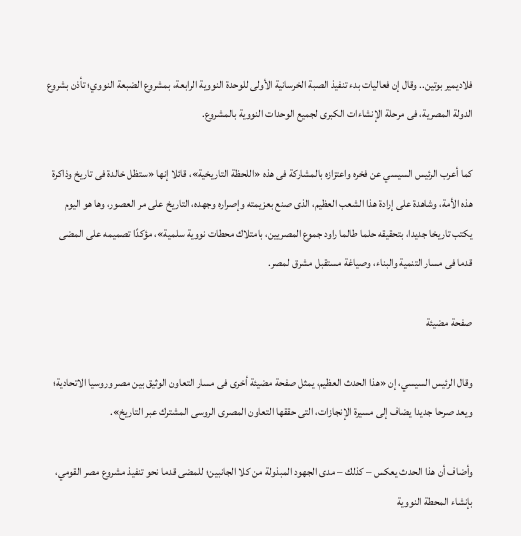فلاديمير بوتين.. وقال إن فعاليات بدء تنفيذ الصبة الخرسانية الأولى للوحدة النووية الرابعة، بمشروع الضبعة النووي؛ تأذن بشروع الدولة المصرية، فى مرحلة الإنشاءات الكبرى لجميع الوحدات النووية بالمشروع.

كما أعرب الرئيس السيسي عن فخره واعتزازه بالمشاركة فى هذه «اللحظة التاريخية»، قائلا إنها «ستظل خالدة فى تاريخ وذاكرة هذه الأمة، وشاهدة على إرادة هذا الشعب العظيم، الذى صنع بعزيمته وإصراره وجهده، التاريخ على مر العصور، وها هو اليوم يكتب تاريخا جديدا، بتحقيقه حلما طالما راود جموع المصريين، بامتلاك محطات نووية سلمية»، مؤكدًا تصميمه على المضى قدما فى مسار التنمية والبناء، وصياغة مستقبل مشرق لمصر.

صفحة مضيئة

وقال الرئيس السيسي، إن «هذا الحدث العظيم، يمثل صفحة مضيئة أخرى فى مسار التعاون الوثيق بين مصر وروسيا الاتحادية؛ ويعد صرحا جديدا يضاف إلى مسيرة الإنجازات، التى حققها التعاون المصرى الروسى المشترك عبر التاريخ».

وأضاف أن هذا الحدث يعكس – كذلك – مدى الجهود المبذولة من كلا الجانبين؛ للمضى قدما نحو تنفيذ مشروع مصر القومي، بإنشاء المحطة النووية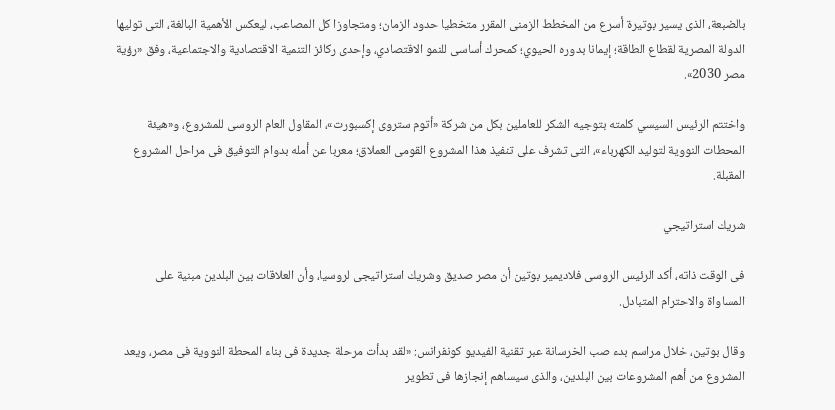بالضبعة، الذى يسير بوتيرة أسرع من المخطط الزمنى المقرر متخطيا حدود الزمان؛ ومتجاوزا كل المصاعب، ليعكس الأهمية البالغة، التى توليها الدولة المصرية لقطاع الطاقة؛ إيمانا بدوره الحيوي؛ كمحرك أساسى للنمو الاقتصادي، وإحدى ركائز التنمية الاقتصادية والاجتماعية، وفق «رؤية مصر 2030».

واختتم الرئيس السيسي كلمته بتوجيه الشكر للعاملين بكل من شركة «أتوم ستروى إكسبورت»، المقاول العام الروسى للمشروع، و«هيئة المحطات النووية لتوليد الكهرباء»، التى تشرف على تنفيذ هذا المشروع القومى العملاق؛ معربا عن أمله بدوام التوفيق فى مراحل المشروع المقبلة.

شريك استراتيجي

فى الوقت ذاته، أكد الرئيس الروسى فلاديمير بوتين أن مصر صديق وشريك استراتيجى لروسيا، وأن العلاقات بين البلدين مبنية على المساواة والاحترام المتبادل.

وقال بوتين، خلال مراسم بدء صب الخرسانة عبر تقنية الفيديو كونفرانس: «لقد بدأت مرحلة جديدة فى بناء المحطة النووية فى مصر، ويعد المشروع من أهم المشروعات بين البلدين، والذى سيساهم إنجازها فى تطوير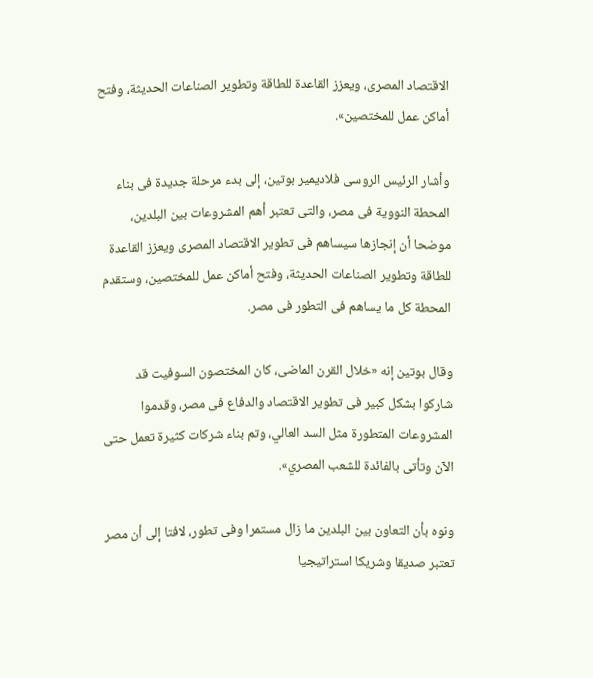الاقتصاد المصرى، ويعزز القاعدة للطاقة وتطوير الصناعات الحديثة، وفتح أماكن عمل للمختصين».

وأشار الرئيس الروسى فلاديمير بوتين، إلى بدء مرحلة جديدة فى بناء المحطة النووية فى مصر، والتى تعتبر أهم المشروعات بين البلدين، موضحا أن إنجازها سيساهم فى تطوير الاقتصاد المصرى ويعزز القاعدة للطاقة وتطوير الصناعات الحديثة، وفتح أماكن عمل للمختصين، وستقدم المحطة كل ما يساهم فى التطور فى مصر.

وقال بوتين إنه «خلال القرن الماضى، كان المختصون السوفيت قد شاركوا بشكل كبير فى تطوير الاقتصاد والدفاع فى مصر، وقدموا المشروعات المتطورة مثل السد العالي، وتم بناء شركات كثيرة تعمل حتى الآن وتأتى بالفائدة للشعب المصري».

ونوه بأن التعاون بين البلدين ما زال مستمرا وفى تطور، لافتا إلى أن مصر تعتبر صديقا وشريكا استراتيجيا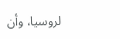لروسيا، وأن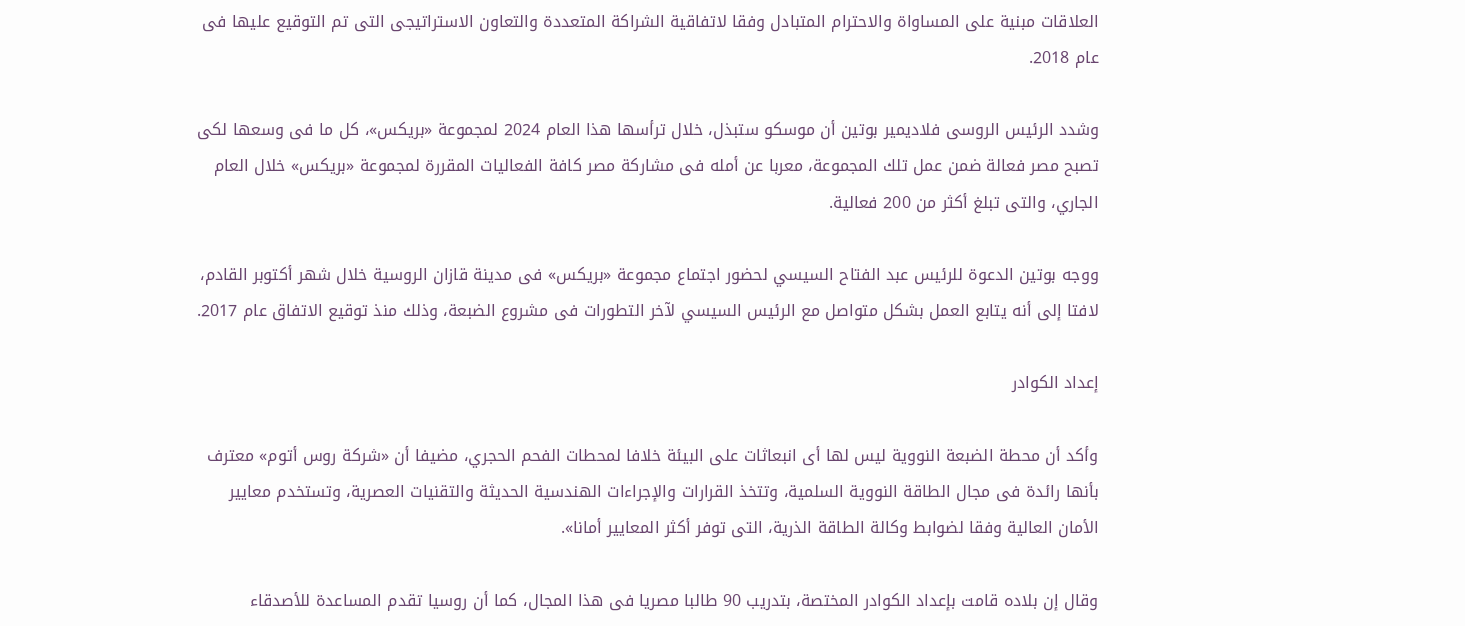العلاقات مبنية على المساواة والاحترام المتبادل وفقا لاتفاقية الشراكة المتعددة والتعاون الاستراتيجى التى تم التوقيع عليها فى عام 2018.

وشدد الرئيس الروسى فلاديمير بوتين أن موسكو ستبذل، خلال ترأسها هذا العام 2024 لمجموعة «بريكس»، كل ما فى وسعها لكى تصبح مصر فعالة ضمن عمل تلك المجموعة، معربا عن أمله فى مشاركة مصر كافة الفعاليات المقررة لمجموعة «بريكس» خلال العام الجاري، والتى تبلغ أكثر من 200 فعالية.

ووجه بوتين الدعوة للرئيس عبد الفتاح السيسي لحضور اجتماع مجموعة «بريكس» فى مدينة قازان الروسية خلال شهر أكتوبر القادم، لافتا إلى أنه يتابع العمل بشكل متواصل مع الرئيس السيسي لآخر التطورات فى مشروع الضبعة، وذلك منذ توقيع الاتفاق عام 2017.

إعداد الكوادر

وأكد أن محطة الضبعة النووية ليس لها أى انبعاثات على البيئة خلافا لمحطات الفحم الحجري، مضيفا أن «شركة روس أتوم» معترف بأنها رائدة فى مجال الطاقة النووية السلمية، وتتخذ القرارات والإجراءات الهندسية الحديثة والتقنيات العصرية، وتستخدم معايير الأمان العالية وفقا لضوابط وكالة الطاقة الذرية، التى توفر أكثر المعايير أمانا».

وقال إن بلاده قامت بإعداد الكوادر المختصة، بتدريب 90 طالبا مصريا فى هذا المجال، كما أن روسيا تقدم المساعدة للأصدقاء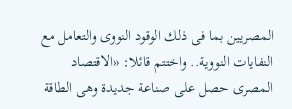المصريين بما فى ذلك الوقود النووى والتعامل مع النفايات النووية.. واختتم قائلا: «الاقتصاد المصرى حصل على صناعة جديدة وهى الطاقة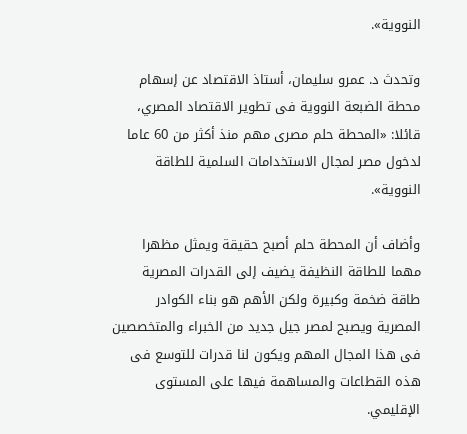النووية».

وتحدث د. عمرو سليمان، أستاذ الاقتصاد عن إسهام محطة الضبعة النووية فى تطوير الاقتصاد المصري، قائلا: «المحطة حلم مصرى مهم منذ أكثر من 60 عاما لدخول مصر لمجال الاستخدامات السلمية للطاقة النووية».

وأضاف أن المحطة حلم أصبح حقيقة ويمثل مظهرا مهما للطاقة النظيفة يضيف إلى القدرات المصرية طاقة ضخمة وكبيرة ولكن الأهم هو بناء الكوادر المصرية ويصبح لمصر جيل جديد من الخبراء والمتخصصين فى هذا المجال المهم ويكون لنا قدرات للتوسع فى هذه القطاعات والمساهمة فيها على المستوى الإقليمي.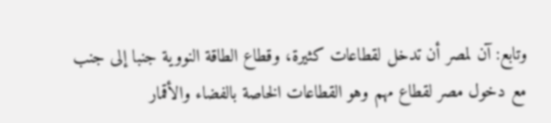وتابع: آن لمصر أن تدخل لقطاعات كثيرة، وقطاع الطاقة النووية جنبا إلى جنب مع دخول مصر لقطاع مهم وهو القطاعات الخاصة بالفضاء والأقمار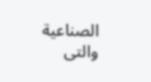الصناعية والتى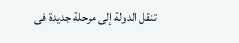تنقل الدولة إلى مرحلة جديدة فى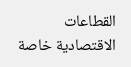القطاعات الاقتصادية خاصة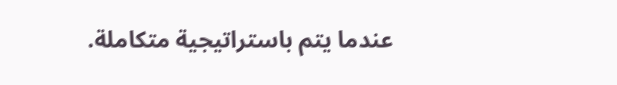عندما يتم باستراتيجية متكاملة.